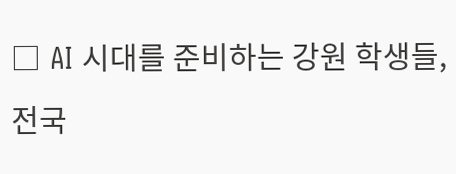□ AI 시대를 준비하는 강원 학생들, 전국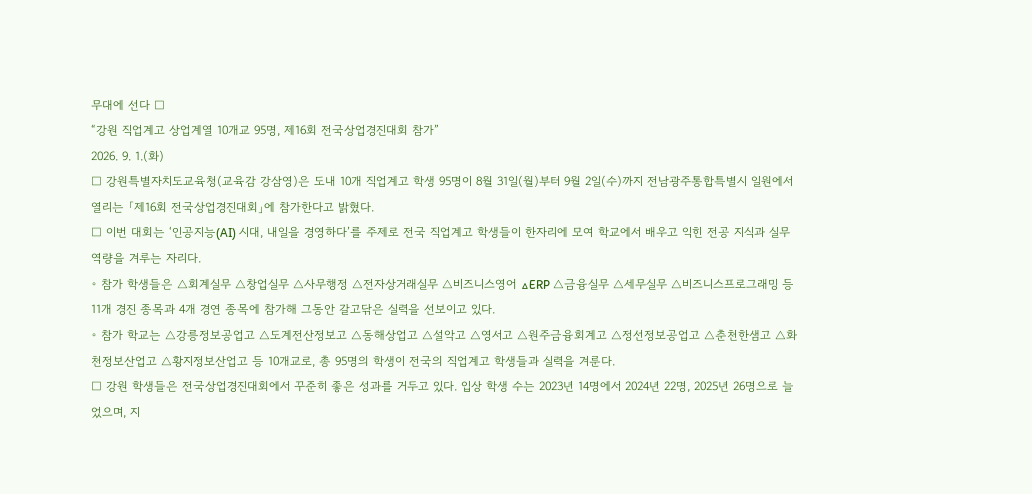무대에 선다 □
“강원 직업계고 상업계열 10개교 95명, 제16회 전국상업경진대회 참가”
2026. 9. 1.(화)
□ 강원특별자치도교육청(교육감 강삼영)은 도내 10개 직업계고 학생 95명이 8월 31일(월)부터 9월 2일(수)까지 전남광주통합특별시 일원에서 열리는 「제16회 전국상업경진대회」에 참가한다고 밝혔다.
□ 이번 대회는 ‘인공지능(AI) 시대, 내일을 경영하다’를 주제로 전국 직업계고 학생들이 한자리에 모여 학교에서 배우고 익힌 전공 지식과 실무역량을 겨루는 자리다.
◦ 참가 학생들은 △회계실무 △창업실무 △사무행정 △전자상거래실무 △비즈니스영어 △ERP △금융실무 △세무실무 △비즈니스프로그래밍 등 11개 경진 종목과 4개 경연 종목에 참가해 그동안 갈고닦은 실력을 선보이고 있다.
◦ 참가 학교는 △강릉정보공업고 △도계전산정보고 △동해상업고 △설악고 △영서고 △원주금융회계고 △정선정보공업고 △춘천한샘고 △화천정보산업고 △황지정보산업고 등 10개교로, 총 95명의 학생이 전국의 직업계고 학생들과 실력을 겨룬다.
□ 강원 학생들은 전국상업경진대회에서 꾸준히 좋은 성과를 거두고 있다. 입상 학생 수는 2023년 14명에서 2024년 22명, 2025년 26명으로 늘었으며, 지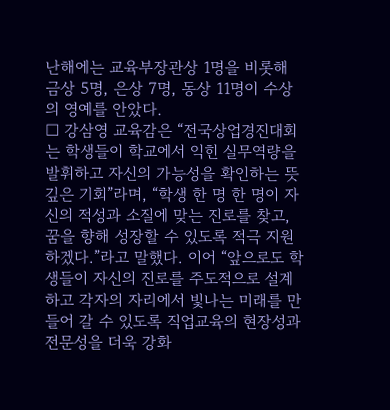난해에는 교육부장관상 1명을 비롯해 금상 5명, 은상 7명, 동상 11명이 수상의 영예를 안았다.
□ 강삼영 교육감은 “전국상업경진대회는 학생들이 학교에서 익힌 실무역량을 발휘하고 자신의 가능성을 확인하는 뜻깊은 기회”라며, “학생 한 명 한 명이 자신의 적성과 소질에 맞는 진로를 찾고, 꿈을 향해 성장할 수 있도록 적극 지원하겠다.”라고 말했다. 이어 “앞으로도 학생들이 자신의 진로를 주도적으로 설계하고 각자의 자리에서 빛나는 미래를 만들어 갈 수 있도록 직업교육의 현장성과 전문성을 더욱 강화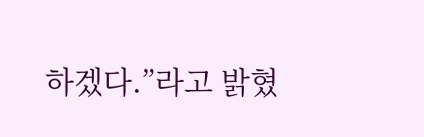하겠다.”라고 밝혔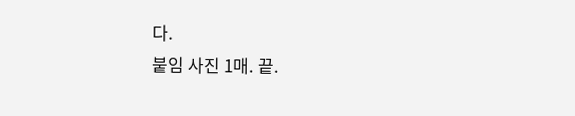다.
붙임 사진 1매. 끝.